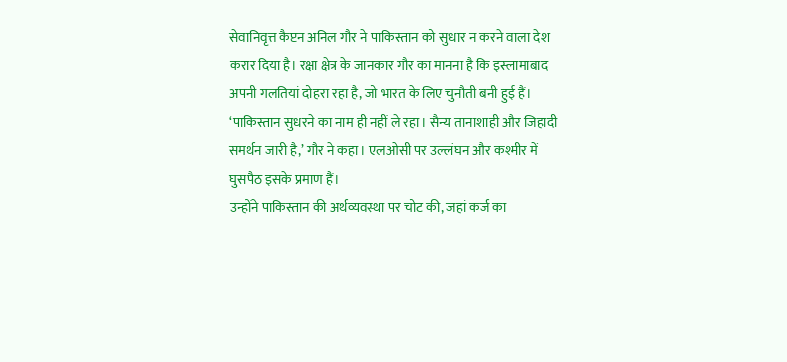सेवानिवृत्त कैप्टन अनिल गौर ने पाकिस्तान को सुधार न करने वाला देश करार दिया है। रक्षा क्षेत्र के जानकार गौर का मानना है कि इस्लामाबाद अपनी गलतियां दोहरा रहा है, जो भारत के लिए चुनौती बनी हुई हैं।
‘पाकिस्तान सुधरने का नाम ही नहीं ले रहा। सैन्य तानाशाही और जिहादी समर्थन जारी है,’ गौर ने कहा। एलओसी पर उल्लंघन और कश्मीर में घुसपैठ इसके प्रमाण हैं।
उन्होंने पाकिस्तान की अर्थव्यवस्था पर चोट की, जहां कर्ज का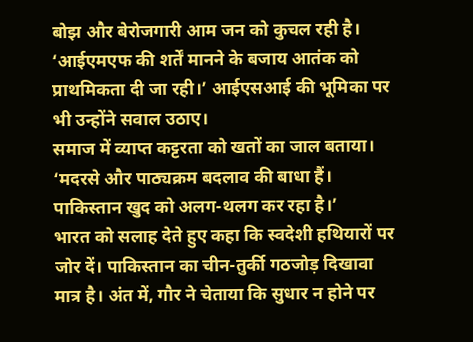बोझ और बेरोजगारी आम जन को कुचल रही है। ‘आईएमएफ की शर्तें मानने के बजाय आतंक को प्राथमिकता दी जा रही।’ आईएसआई की भूमिका पर भी उन्होंने सवाल उठाए।
समाज में व्याप्त कट्टरता को खतों का जाल बताया। ‘मदरसे और पाठ्यक्रम बदलाव की बाधा हैं। पाकिस्तान खुद को अलग-थलग कर रहा है।’
भारत को सलाह देते हुए कहा कि स्वदेशी हथियारों पर जोर दें। पाकिस्तान का चीन-तुर्की गठजोड़ दिखावा मात्र है। अंत में, गौर ने चेताया कि सुधार न होने पर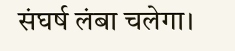संघर्ष लंबा चलेगा।